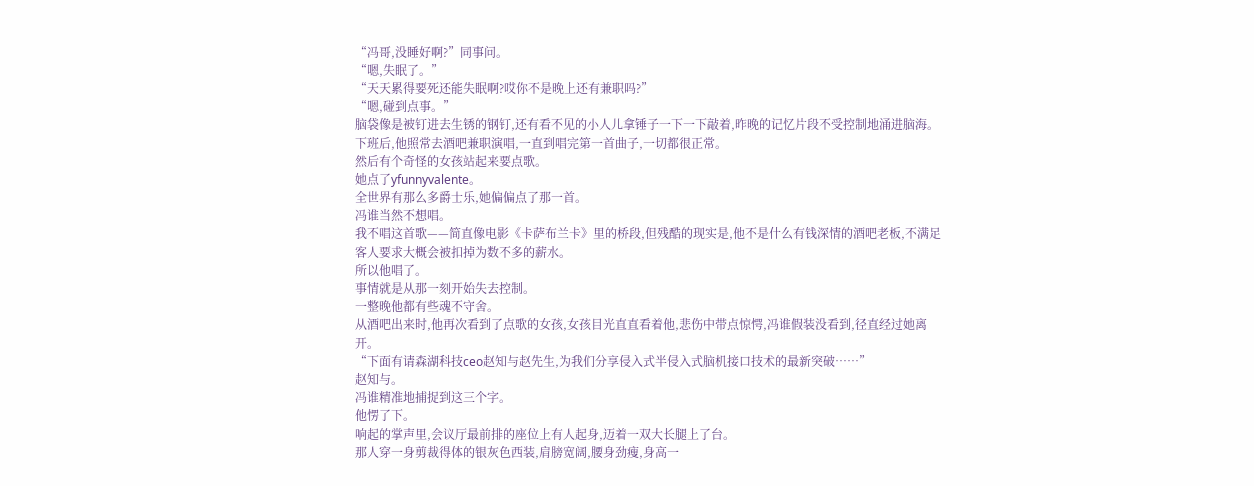“冯哥,没睡好啊?”同事问。
“嗯,失眠了。”
“天天累得要死还能失眠啊?哎你不是晚上还有兼职吗?”
“嗯,碰到点事。”
脑袋像是被钉进去生锈的钢钉,还有看不见的小人儿拿锤子一下一下敲着,昨晚的记忆片段不受控制地涌进脑海。
下班后,他照常去酒吧兼职演唱,一直到唱完第一首曲子,一切都很正常。
然后有个奇怪的女孩站起来要点歌。
她点了yfunnyvalente。
全世界有那么多爵士乐,她偏偏点了那一首。
冯谁当然不想唱。
我不唱这首歌——简直像电影《卡萨布兰卡》里的桥段,但残酷的现实是,他不是什么有钱深情的酒吧老板,不满足客人要求大概会被扣掉为数不多的薪水。
所以他唱了。
事情就是从那一刻开始失去控制。
一整晚他都有些魂不守舍。
从酒吧出来时,他再次看到了点歌的女孩,女孩目光直直看着他,悲伤中带点惊愕,冯谁假装没看到,径直经过她离开。
“下面有请森湖科技ceo赵知与赵先生,为我们分享侵入式半侵入式脑机接口技术的最新突破……”
赵知与。
冯谁精准地捕捉到这三个字。
他愣了下。
响起的掌声里,会议厅最前排的座位上有人起身,迈着一双大长腿上了台。
那人穿一身剪裁得体的银灰色西装,肩膀宽阔,腰身劲瘦,身高一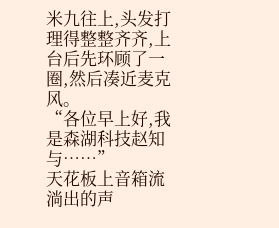米九往上,头发打理得整整齐齐,上台后先环顾了一圈,然后凑近麦克风。
“各位早上好,我是森湖科技赵知与……”
天花板上音箱流淌出的声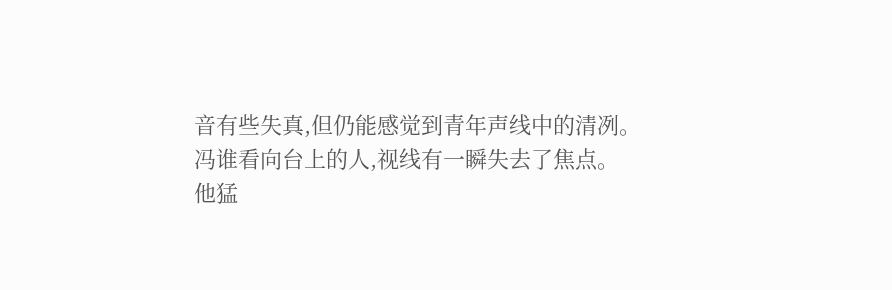音有些失真,但仍能感觉到青年声线中的清冽。
冯谁看向台上的人,视线有一瞬失去了焦点。
他猛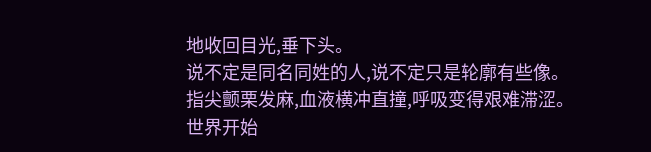地收回目光,垂下头。
说不定是同名同姓的人,说不定只是轮廓有些像。
指尖颤栗发麻,血液横冲直撞,呼吸变得艰难滞涩。
世界开始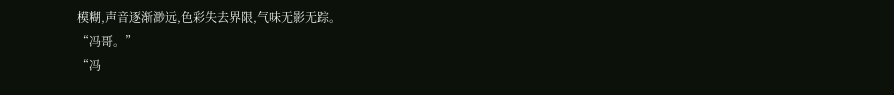模糊,声音逐渐渺远,色彩失去界限,气味无影无踪。
“冯哥。”
“冯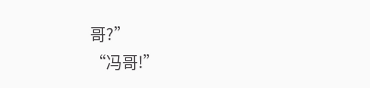哥?”
“冯哥!”